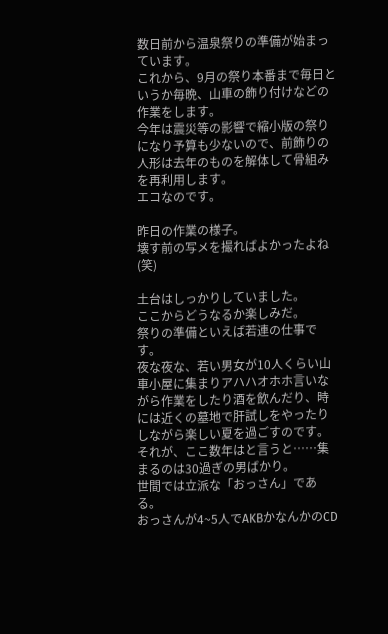数日前から温泉祭りの準備が始まっています。
これから、9月の祭り本番まで毎日というか毎晩、山車の飾り付けなどの作業をします。
今年は震災等の影響で縮小版の祭りになり予算も少ないので、前飾りの人形は去年のものを解体して骨組みを再利用します。
エコなのです。

昨日の作業の様子。
壊す前の写メを撮ればよかったよね(笑)

土台はしっかりしていました。
ここからどうなるか楽しみだ。
祭りの準備といえば若連の仕事です。
夜な夜な、若い男女が10人くらい山車小屋に集まりアハハオホホ言いながら作業をしたり酒を飲んだり、時には近くの墓地で肝試しをやったりしながら楽しい夏を過ごすのです。
それが、ここ数年はと言うと……集まるのは30過ぎの男ばかり。
世間では立派な「おっさん」である。
おっさんが4~5人でAKBかなんかのCD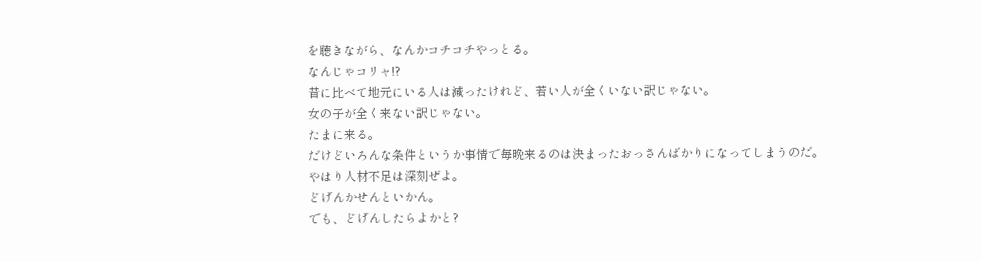を聴きながら、なんかコチコチやっとる。
なんじゃコリャ!?
昔に比べて地元にいる人は減ったけれど、若い人が全くいない訳じゃない。
女の子が全く来ない訳じゃない。
たまに来る。
だけどいろんな条件というか事情で毎晩来るのは決まったおっさんばかりになってしまうのだ。
やはり人材不足は深刻ぜよ。
どげんかせんといかん。
でも、どげんしたらよかと?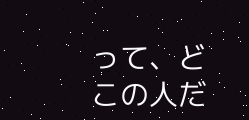って、どこの人だ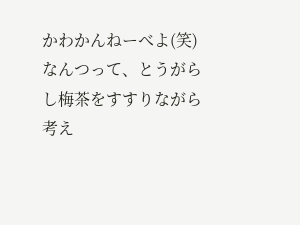かわかんねーべよ(笑)
なんつって、とうがらし梅茶をすすりながら考え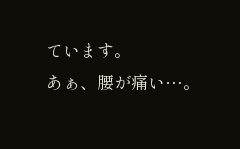ています。
あぁ、腰が痛い…。